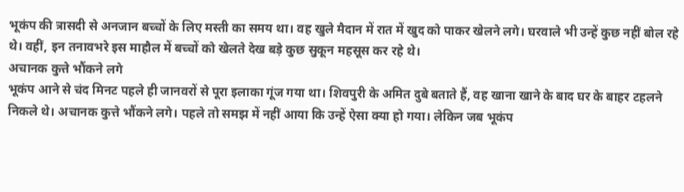भूकंप की त्रासदी से अनजान बच्चों के लिए मस्ती का समय था। वह खुले मैदान में रात में खुद को पाकर खेलने लगे। घरवाले भी उन्हें कुछ नहीं बोल रहे थे। वहीं, इन तनावभरे इस माहौल में बच्चों को खेलते देख बड़े कुछ सुकून महसूस कर रहे थे।
अचानक कुत्ते भौंकने लगे
भूकंप आने से चंद मिनट पहले ही जानवरों से पूरा इलाका गूंज गया था। शिवपुरी के अमित दुबे बताते हैं, वह खाना खाने के बाद घर के बाहर टहलने निकले थे। अचानक कुत्ते भौंकने लगे। पहले तो समझ में नहीं आया कि उन्हें ऐसा क्या हो गया। लेकिन जब भूकंप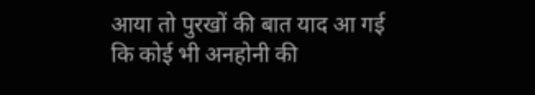आया तो पुरखों की बात याद आ गई कि कोई भी अनहोनी की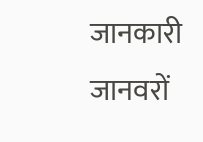जानकारी जानवरों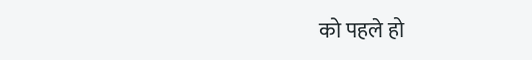को पहले हो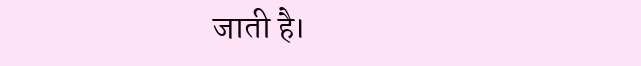जाती है।